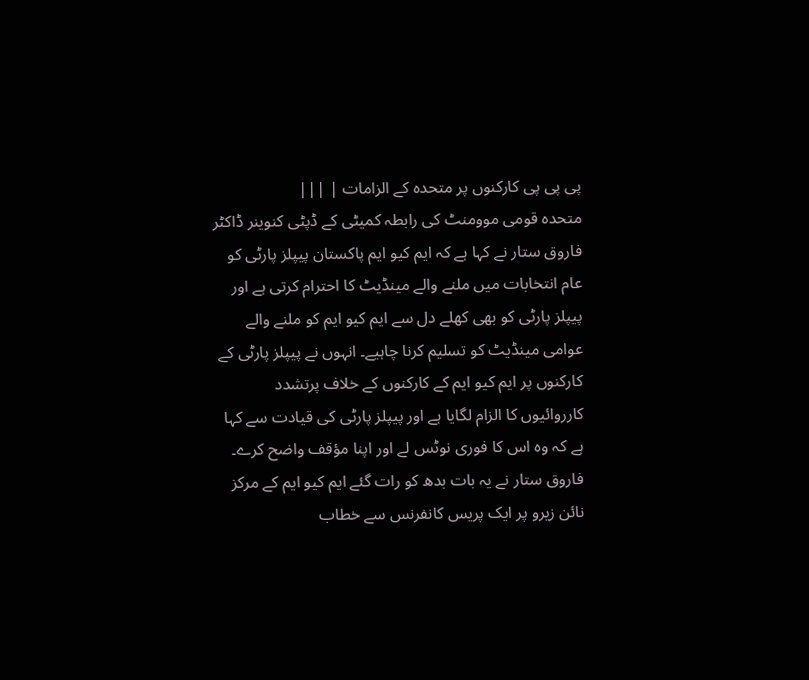پی پی پی کارکنوں پر متحدہ کے الزامات | |||
متحدہ قومی موومنٹ کی رابطہ کمیٹی کے ڈپٹی کنوینر ڈاکٹر فاروق ستار نے کہا ہے کہ ایم کیو ایم پاکستان پیپلز پارٹی کو عام انتخابات میں ملنے والے مینڈیٹ کا احترام کرتی ہے اور پیپلز پارٹی کو بھی کھلے دل سے ایم کیو ایم کو ملنے والے عوامی مینڈیٹ کو تسلیم کرنا چاہیے۔ انہوں نے پیپلز پارٹی کے کارکنوں پر ایم کیو ایم کے کارکنوں کے خلاف پرتشدد کارروائیوں کا الزام لگایا ہے اور پیپلز پارٹی کی قیادت سے کہا ہے کہ وہ اس کا فوری نوٹس لے اور اپنا مؤقف واضح کرے۔ فاروق ستار نے یہ بات بدھ کو رات گئے ایم کیو ایم کے مرکز نائن زیرو پر ایک پریس کانفرنس سے خطاب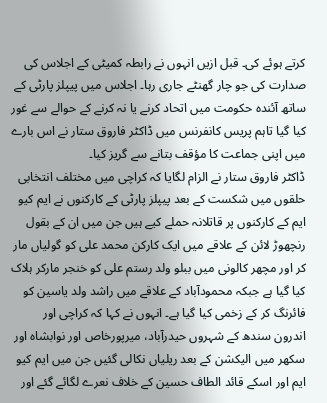کرتے ہوئے کی۔ قبل ازیں انہوں نے رابطہ کمیٹی کے اجلاس کی صدارت کی جو چار گھنٹے جاری رہا۔ اجلاس میں پیپلز پارٹی کے ساتھ آئندہ حکومت میں اتحاد کرنے یا نہ کرنے کے حوالے سے غور کیا گیا تاہم پریس کانفرنس میں ڈاکٹر فاروق ستار نے اس بارے میں اپنی جماعت کا مؤقف بتانے سے گریز کیا۔
ڈاکٹر فاروق ستار نے الزام لگایا کہ کراچی میں مختلف انتخابی حلقوں میں شکست کے بعد پیپلز پارٹی کے کارکنوں نے ایم کیو ایم کے کارکنوں پر قاتلانہ حملے کیے ہیں جن میں ان کے بقول رنچھوڑ لائن کے علاقے میں ایک کارکن محمد علی کو گولیاں مار کر اور مچھر کالونی میں ببلو ولد رستم علی کو خنجر مارکر ہلاک کیا گیا ہے جبکہ محمودآباد کے علاقے میں راشد ولد یاسین کو فائرنگ کر کے زخمی کیا گیا ہے۔ انہوں نے کہا کہ کراچی اور اندرون سندھ کے شہروں حیدرآباد، میرپورخاص اور نوابشاہ اور سکھر میں الیکشن کے بعد ریلیاں نکالی گئیں جن میں ایم کیو ایم اور اسکے قائد الطاف حسین کے خلاف نعرے لگائے گئے اور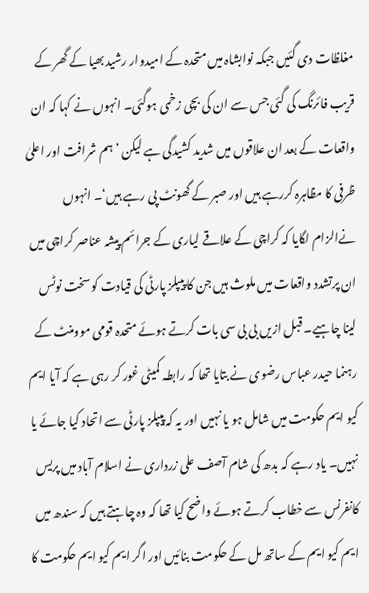مغلظات دی گئیں جبکہ نوابشاہ میں متحدہ کے امیدوار رشید بھیا کے گھر کے قریب فائرنگ کی گئی جس سے ان کی بچی زخمی ہوگئی۔ انہوں نے کہا کہ ان واقعات کے بعد ان علاقوں میں شدید کشیدگی ہے لیکن ’ہم شرافت اور اعلیٰ ظرفی کا مظاہرہ کررہے ہیں اور صبر کے گھونٹ پی رہے ہیں‘۔ انہوں نےالزام لگایا کہ کراچی کے علاقے لیاری کے جرائم پیشہ عناصر کراچی میں ان پرتشدد واقعات میں ملوث ہیں جن کا پیپلز پارٹی کی قیادت کو سخت نوٹس لینا چاہیے۔ قبل ازیں بی بی سی بات کرتے ہوئے متحدہ قومی موومنٹ کے رہنما حیدر عباس رضوی نے بتایا تھا کہ رابطہ کمیٹی غور کر رہی ہے کہ آیا ایم کیو ایم حکومت میں شامل ہو یا نہیں اور یہ کہ پیپلز پارٹی سے اتحاد کیا جائے یا نہیں۔ یاد رہے کہ بدھ کی شام آصف علی زرداری نے اسلام آباد میں پریس کانفرنس سے خطاب کرتے ہوئے واضح کیا تھا کہ وہ چاہتے ہیں کہ سندھ میں ایم کیو ایم کے ساتھ مل کے حکومت بنائیں اور اگر ایم کیو ایم حکومت کا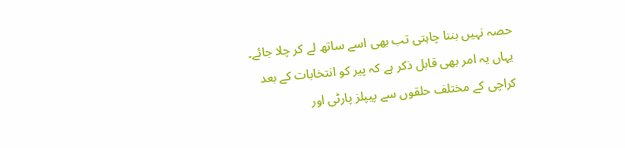حصہ نہیں بننا چاہتی تب بھی اسے ساتھ لے کر چلا جائے۔ یہاں یہ امر بھی قابل ذکر ہے کہ پیر کو انتخابات کے بعد کراچی کے مختلف حلقوں سے پیپلز پارٹی اور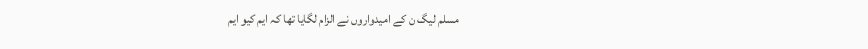مسلم لیگ ن کے امیدواروں نے الزام لگایا تھا کہ ایم کیو ایم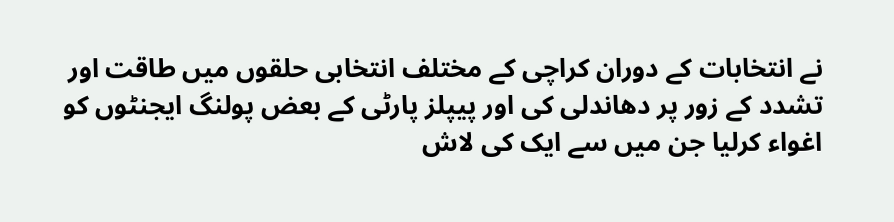نے انتخابات کے دوران کراچی کے مختلف انتخابی حلقوں میں طاقت اور تشدد کے زور پر دھاندلی کی اور پیپلز پارٹی کے بعض پولنگ ایجنٹوں کو اغواء کرلیا جن میں سے ایک کی لاش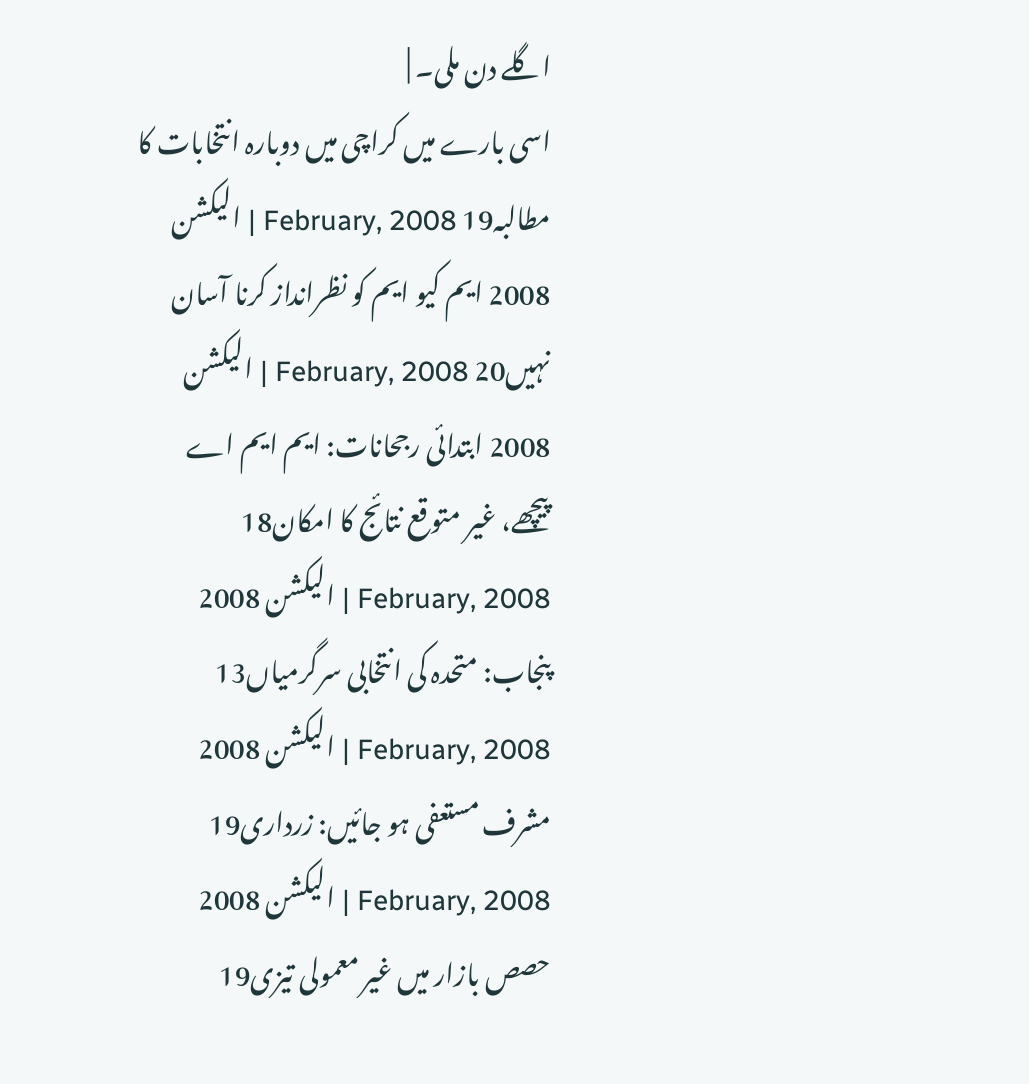اگلے دن ملی۔ |
اسی بارے میں کراچی میں دوبارہ انتخابات کا مطالبہ19 February, 2008 | الیکشن 2008 ایم کیو ایم کو نظرانداز کرنا آسان نہیں20 February, 2008 | الیکشن 2008 ابتدائی رجحانات: ایم ایم اے پیچھے، غیر متوقع نتائج کا امکان18 February, 2008 | الیکشن 2008 پنجاب: متحدہ کی انتخابی سرگرمیاں13 February, 2008 | الیکشن 2008 مشرف مستعفی ہو جائیں: زرداری19 February, 2008 | الیکشن 2008 حصص بازار میں غیر معمولی تیزی19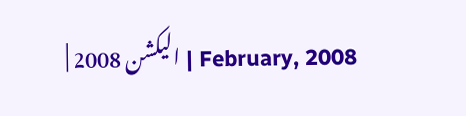February, 2008 | الیکشن 2008 |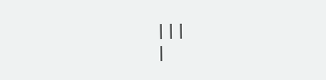|||
|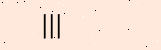|||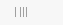| |||